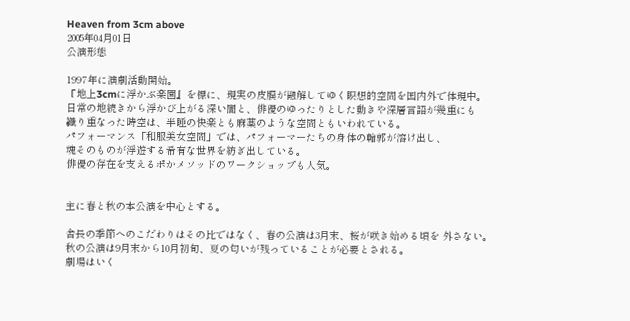Heaven from 3cm above
2005年04月01日
公演形態

1997年に演劇活動開始。
『地上3cmに浮かぶ楽園』を標に、現実の皮膜が融解してゆく瞑想的空間を国内外で体現中。
日常の地続きから浮かび上がる深い闇と、俳優のゆったりとした動きや深層言語が幾重にも
織り重なった時空は、半睡の快楽とも麻薬のような空間ともいわれている。
パフォーマンス「和服美女空間」では、パフォーマーたちの身体の輪郭が溶け出し、
魂そのものが浮遊する希有な世界を紡ぎ出している。
俳優の存在を支えるポかメソッドのワークショップも人気。


主に春と秋の本公演を中心とする。

舎長の季節へのこだわりはその比ではなく、春の公演は3月末、桜が咲き始める頃を 外さない。
秋の公演は9月末から10月初旬、夏の匂いが残っていることが必要とされる。
劇場はいく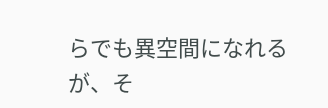らでも異空間になれるが、そ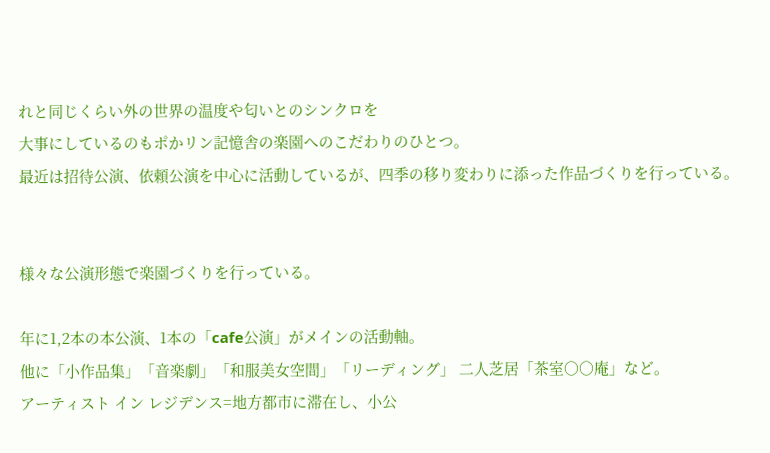れと同じくらい外の世界の温度や匂いとのシンクロを
大事にしているのもポかリン記憶舎の楽園へのこだわりのひとつ。
最近は招待公演、依頼公演を中心に活動しているが、四季の移り変わりに添った作品づくりを行っている。


様々な公演形態で楽園づくりを行っている。

年に1,2本の本公演、1本の「cafe公演」がメインの活動軸。
他に「小作品集」「音楽劇」「和服美女空間」「リーディング」 二人芝居「茶室○○庵」など。
アーティスト イン レジデンス=地方都市に滞在し、小公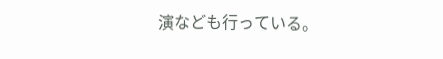演なども行っている。